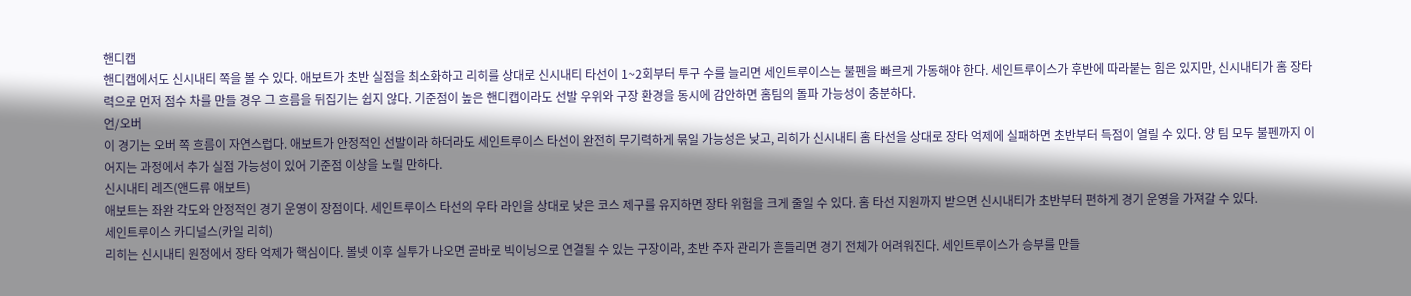핸디캡
핸디캡에서도 신시내티 쪽을 볼 수 있다. 애보트가 초반 실점을 최소화하고 리히를 상대로 신시내티 타선이 1~2회부터 투구 수를 늘리면 세인트루이스는 불펜을 빠르게 가동해야 한다. 세인트루이스가 후반에 따라붙는 힘은 있지만, 신시내티가 홈 장타력으로 먼저 점수 차를 만들 경우 그 흐름을 뒤집기는 쉽지 않다. 기준점이 높은 핸디캡이라도 선발 우위와 구장 환경을 동시에 감안하면 홈팀의 돌파 가능성이 충분하다.
언/오버
이 경기는 오버 쪽 흐름이 자연스럽다. 애보트가 안정적인 선발이라 하더라도 세인트루이스 타선이 완전히 무기력하게 묶일 가능성은 낮고, 리히가 신시내티 홈 타선을 상대로 장타 억제에 실패하면 초반부터 득점이 열릴 수 있다. 양 팀 모두 불펜까지 이어지는 과정에서 추가 실점 가능성이 있어 기준점 이상을 노릴 만하다.
신시내티 레즈(앤드류 애보트)
애보트는 좌완 각도와 안정적인 경기 운영이 장점이다. 세인트루이스 타선의 우타 라인을 상대로 낮은 코스 제구를 유지하면 장타 위험을 크게 줄일 수 있다. 홈 타선 지원까지 받으면 신시내티가 초반부터 편하게 경기 운영을 가져갈 수 있다.
세인트루이스 카디널스(카일 리히)
리히는 신시내티 원정에서 장타 억제가 핵심이다. 볼넷 이후 실투가 나오면 곧바로 빅이닝으로 연결될 수 있는 구장이라, 초반 주자 관리가 흔들리면 경기 전체가 어려워진다. 세인트루이스가 승부를 만들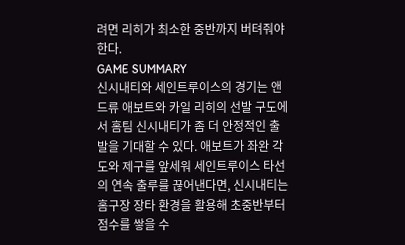려면 리히가 최소한 중반까지 버텨줘야 한다.
GAME SUMMARY
신시내티와 세인트루이스의 경기는 앤드류 애보트와 카일 리히의 선발 구도에서 홈팀 신시내티가 좀 더 안정적인 출발을 기대할 수 있다. 애보트가 좌완 각도와 제구를 앞세워 세인트루이스 타선의 연속 출루를 끊어낸다면, 신시내티는 홈구장 장타 환경을 활용해 초중반부터 점수를 쌓을 수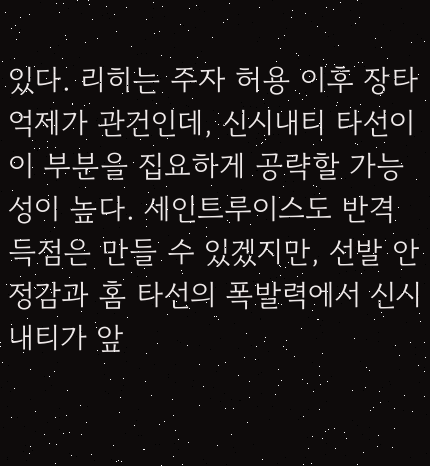있다. 리히는 주자 허용 이후 장타 억제가 관건인데, 신시내티 타선이 이 부분을 집요하게 공략할 가능성이 높다. 세인트루이스도 반격 득점은 만들 수 있겠지만, 선발 안정감과 홈 타선의 폭발력에서 신시내티가 앞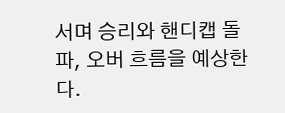서며 승리와 핸디캡 돌파, 오버 흐름을 예상한다.